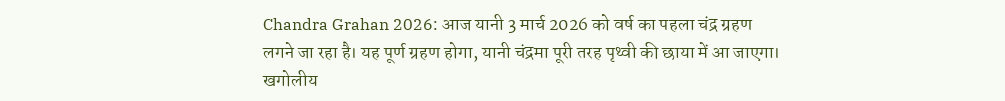Chandra Grahan 2026: आज यानी 3 मार्च 2026 को वर्ष का पहला चंद्र ग्रहण लगने जा रहा है। यह पूर्ण ग्रहण होगा, यानी चंद्रमा पूरी तरह पृथ्वी की छाया में आ जाएगा। खगोलीय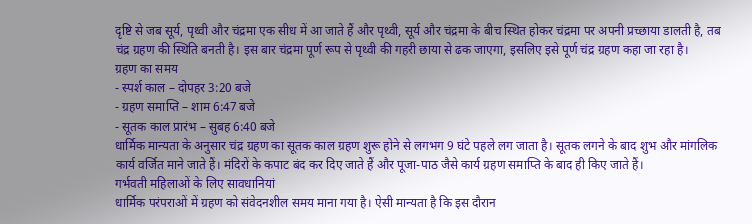दृष्टि से जब सूर्य, पृथ्वी और चंद्रमा एक सीध में आ जाते हैं और पृथ्वी, सूर्य और चंद्रमा के बीच स्थित होकर चंद्रमा पर अपनी प्रच्छाया डालती है, तब चंद्र ग्रहण की स्थिति बनती है। इस बार चंद्रमा पूर्ण रूप से पृथ्वी की गहरी छाया से ढक जाएगा, इसलिए इसे पूर्ण चंद्र ग्रहण कहा जा रहा है।
ग्रहण का समय
- स्पर्श काल – दोपहर 3:20 बजे
- ग्रहण समाप्ति – शाम 6:47 बजे
- सूतक काल प्रारंभ – सुबह 6:40 बजे
धार्मिक मान्यता के अनुसार चंद्र ग्रहण का सूतक काल ग्रहण शुरू होने से लगभग 9 घंटे पहले लग जाता है। सूतक लगने के बाद शुभ और मांगलिक कार्य वर्जित माने जाते हैं। मंदिरों के कपाट बंद कर दिए जाते हैं और पूजा-पाठ जैसे कार्य ग्रहण समाप्ति के बाद ही किए जाते हैं।
गर्भवती महिलाओं के लिए सावधानियां
धार्मिक परंपराओं में ग्रहण को संवेदनशील समय माना गया है। ऐसी मान्यता है कि इस दौरान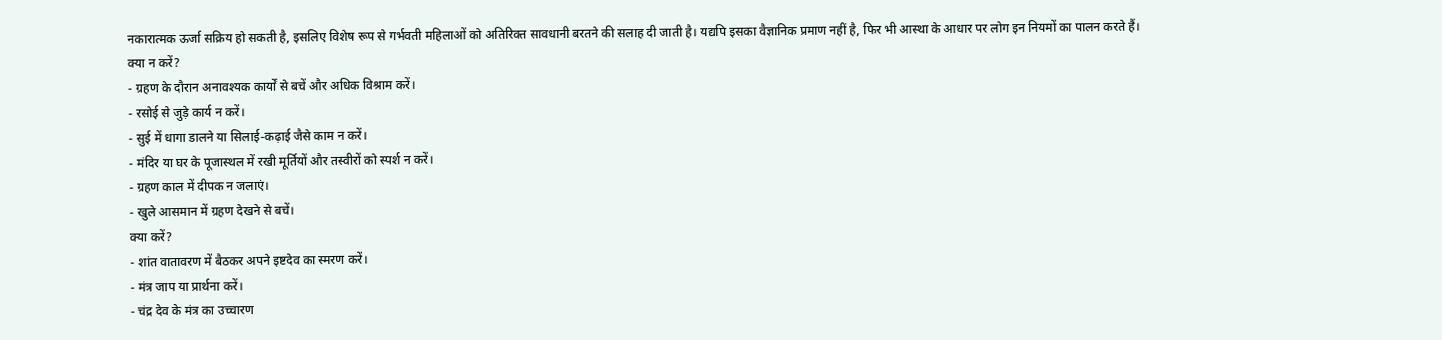नकारात्मक ऊर्जा सक्रिय हो सकती है, इसलिए विशेष रूप से गर्भवती महिलाओं को अतिरिक्त सावधानी बरतने की सलाह दी जाती है। यद्यपि इसका वैज्ञानिक प्रमाण नहीं है, फिर भी आस्था के आधार पर लोग इन नियमों का पालन करते हैं।
क्या न करें?
- ग्रहण के दौरान अनावश्यक कार्यों से बचें और अधिक विश्राम करें।
- रसोई से जुड़े कार्य न करें।
- सुई में धागा डालने या सिलाई-कढ़ाई जैसे काम न करें।
- मंदिर या घर के पूजास्थल में रखी मूर्तियों और तस्वीरों को स्पर्श न करें।
- ग्रहण काल में दीपक न जलाएं।
- खुले आसमान में ग्रहण देखने से बचें।
क्या करें?
- शांत वातावरण में बैठकर अपने इष्टदेव का स्मरण करें।
- मंत्र जाप या प्रार्थना करें।
- चंद्र देव के मंत्र का उच्चारण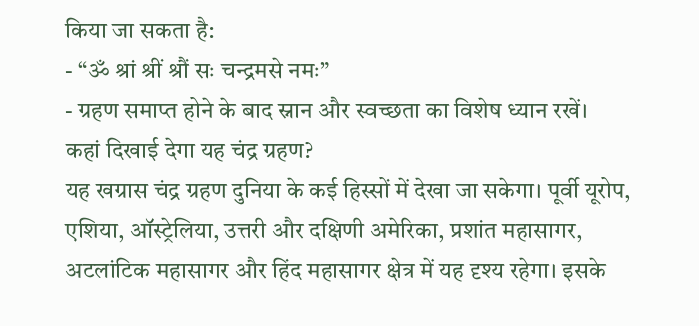किया जा सकता है:
- “ॐ श्रां श्रीं श्रौं सः चन्द्रमसे नमः”
- ग्रहण समाप्त होने के बाद स्नान और स्वच्छता का विशेष ध्यान रखें।
कहां दिखाई देगा यह चंद्र ग्रहण?
यह खग्रास चंद्र ग्रहण दुनिया के कई हिस्सों में देखा जा सकेगा। पूर्वी यूरोप, एशिया, ऑस्ट्रेलिया, उत्तरी और दक्षिणी अमेरिका, प्रशांत महासागर, अटलांटिक महासागर और हिंद महासागर क्षेत्र में यह दृश्य रहेगा। इसके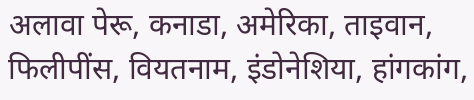अलावा पेरू, कनाडा, अमेरिका, ताइवान, फिलीपींस, वियतनाम, इंडोनेशिया, हांगकांग,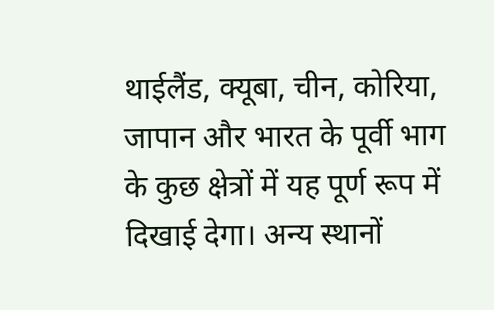थाईलैंड, क्यूबा, चीन, कोरिया, जापान और भारत के पूर्वी भाग के कुछ क्षेत्रों में यह पूर्ण रूप में दिखाई देगा। अन्य स्थानों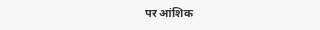पर आंशिक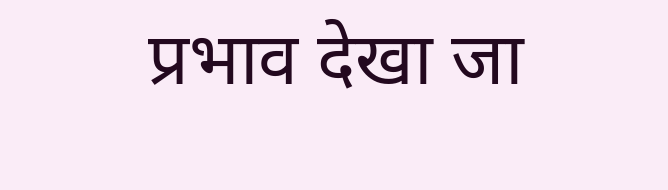प्रभाव देखा जा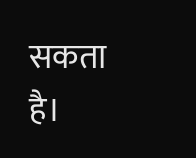सकता है।